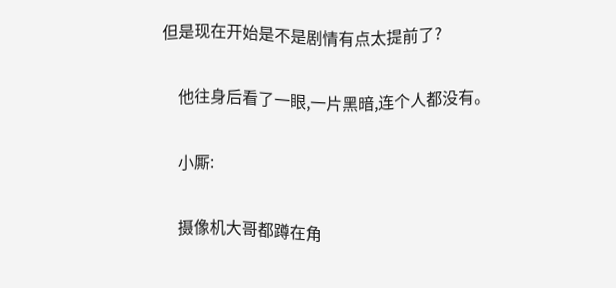但是现在开始是不是剧情有点太提前了?

    他往身后看了一眼,一片黑暗,连个人都没有。

    小厮:

    摄像机大哥都蹲在角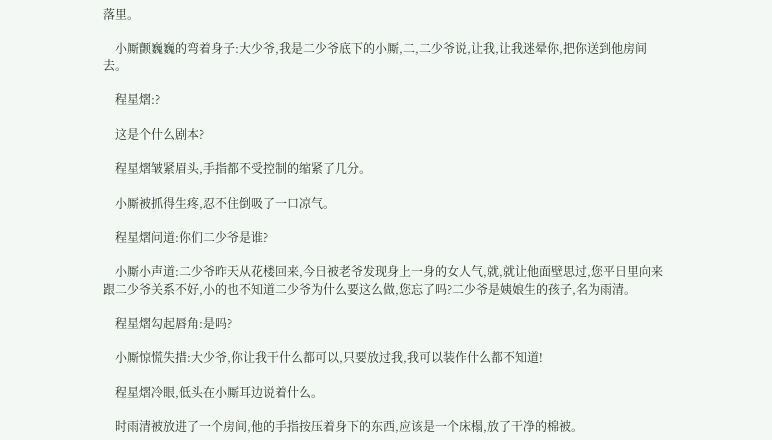落里。

    小厮颤巍巍的弯着身子:大少爷,我是二少爷底下的小厮,二,二少爷说,让我,让我迷晕你,把你送到他房间去。

    程星熠:?

    这是个什么剧本?

    程星熠皱紧眉头,手指都不受控制的缩紧了几分。

    小厮被抓得生疼,忍不住倒吸了一口凉气。

    程星熠问道:你们二少爷是谁?

    小厮小声道:二少爷昨天从花楼回来,今日被老爷发现身上一身的女人气,就,就让他面壁思过,您平日里向来跟二少爷关系不好,小的也不知道二少爷为什么要这么做,您忘了吗?二少爷是姨娘生的孩子,名为雨清。

    程星熠勾起唇角:是吗?

    小厮惊慌失措:大少爷,你让我干什么都可以,只要放过我,我可以装作什么都不知道!

    程星熠冷眼,低头在小厮耳边说着什么。

    时雨清被放进了一个房间,他的手指按压着身下的东西,应该是一个床榻,放了干净的棉被。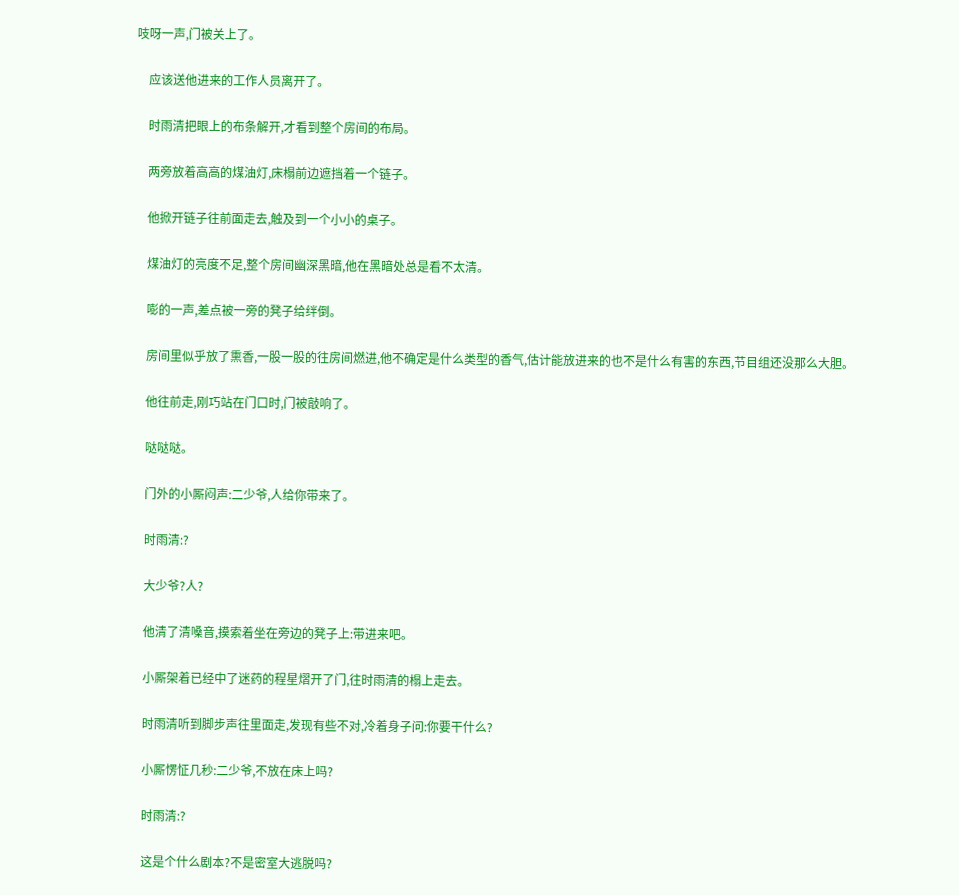吱呀一声,门被关上了。

    应该送他进来的工作人员离开了。

    时雨清把眼上的布条解开,才看到整个房间的布局。

    两旁放着高高的煤油灯,床榻前边遮挡着一个链子。

    他掀开链子往前面走去,触及到一个小小的桌子。

    煤油灯的亮度不足,整个房间幽深黑暗,他在黑暗处总是看不太清。

    嘭的一声,差点被一旁的凳子给绊倒。

    房间里似乎放了熏香,一股一股的往房间燃进,他不确定是什么类型的香气,估计能放进来的也不是什么有害的东西,节目组还没那么大胆。

    他往前走,刚巧站在门口时,门被敲响了。

    哒哒哒。

    门外的小厮闷声:二少爷,人给你带来了。

    时雨清:?

    大少爷?人?

    他清了清嗓音,摸索着坐在旁边的凳子上:带进来吧。

    小厮架着已经中了迷药的程星熠开了门,往时雨清的榻上走去。

    时雨清听到脚步声往里面走,发现有些不对,冷着身子问:你要干什么?

    小厮愣怔几秒:二少爷,不放在床上吗?

    时雨清:?

    这是个什么剧本?不是密室大逃脱吗?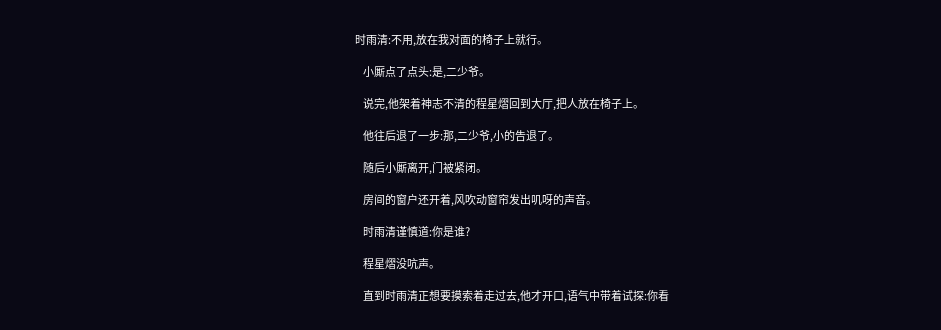时雨清:不用,放在我对面的椅子上就行。

    小厮点了点头:是,二少爷。

    说完,他架着神志不清的程星熠回到大厅,把人放在椅子上。

    他往后退了一步:那,二少爷,小的告退了。

    随后小厮离开,门被紧闭。

    房间的窗户还开着,风吹动窗帘发出叽呀的声音。

    时雨清谨慎道:你是谁?

    程星熠没吭声。

    直到时雨清正想要摸索着走过去,他才开口,语气中带着试探:你看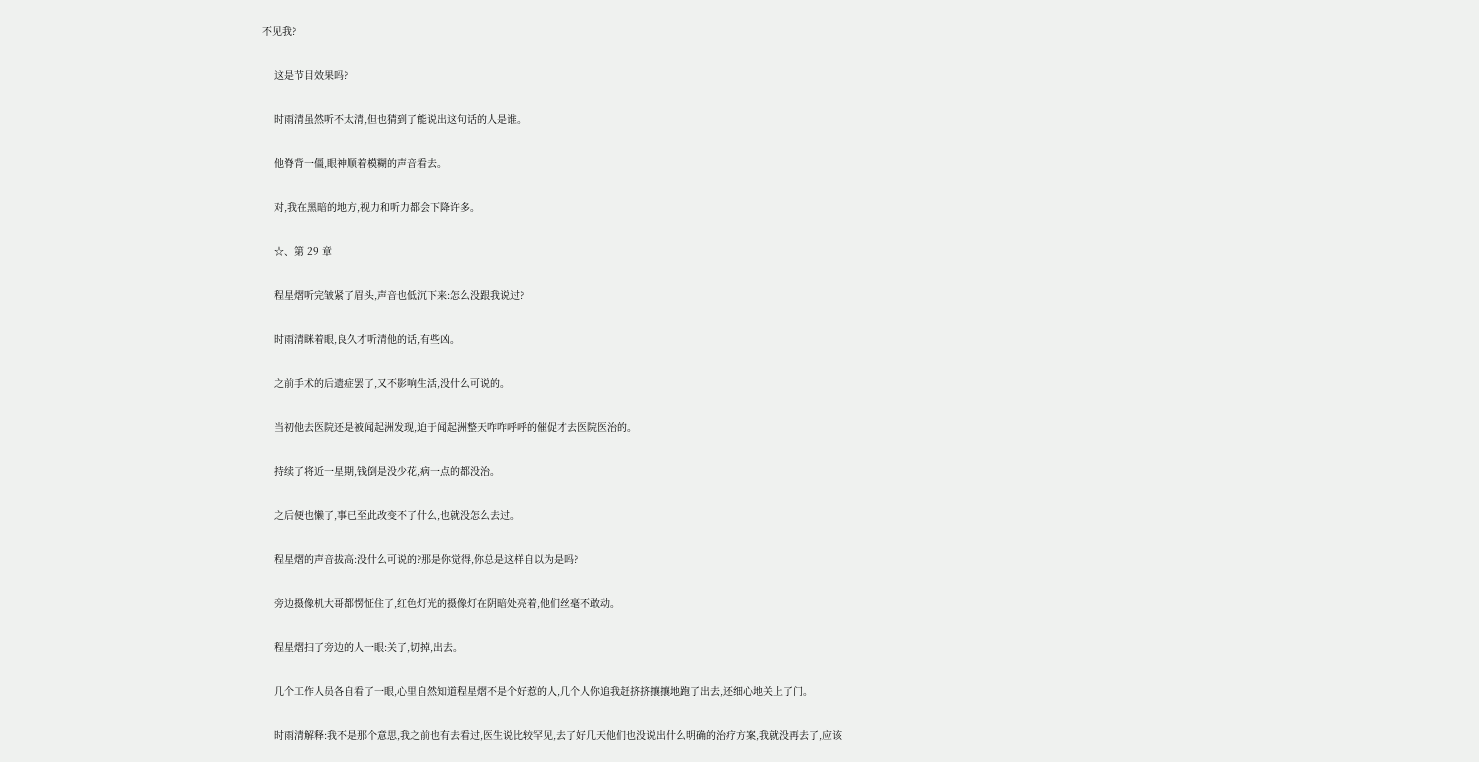不见我?

    这是节目效果吗?

    时雨清虽然听不太清,但也猜到了能说出这句话的人是谁。

    他脊背一僵,眼神顺着模糊的声音看去。

    对,我在黑暗的地方,视力和听力都会下降许多。

    ☆、第 29 章

    程星熠听完皱紧了眉头,声音也低沉下来:怎么没跟我说过?

    时雨清眯着眼,良久才听清他的话,有些凶。

    之前手术的后遗症罢了,又不影响生活,没什么可说的。

    当初他去医院还是被闻起洲发现,迫于闻起洲整天咋咋呼呼的催促才去医院医治的。

    持续了将近一星期,钱倒是没少花,病一点的都没治。

    之后便也懒了,事已至此改变不了什么,也就没怎么去过。

    程星熠的声音拔高:没什么可说的?那是你觉得,你总是这样自以为是吗?

    旁边摄像机大哥都愣怔住了,红色灯光的摄像灯在阴暗处亮着,他们丝毫不敢动。

    程星熠扫了旁边的人一眼:关了,切掉,出去。

    几个工作人员各自看了一眼,心里自然知道程星熠不是个好惹的人,几个人你追我赶挤挤攘攘地跑了出去,还细心地关上了门。

    时雨清解释:我不是那个意思,我之前也有去看过,医生说比较罕见,去了好几天他们也没说出什么明确的治疗方案,我就没再去了,应该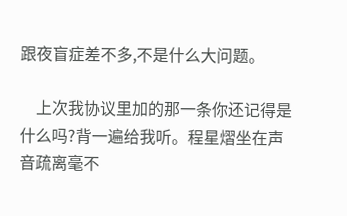跟夜盲症差不多,不是什么大问题。

    上次我协议里加的那一条你还记得是什么吗?背一遍给我听。程星熠坐在声音疏离毫不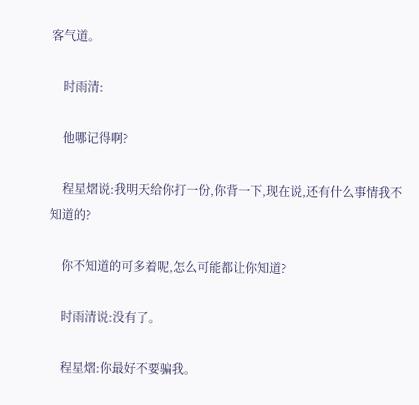客气道。

    时雨清:

    他哪记得啊?

    程星熠说:我明天给你打一份,你背一下,现在说,还有什么事情我不知道的?

    你不知道的可多着呢,怎么可能都让你知道?

    时雨清说:没有了。

    程星熠:你最好不要骗我。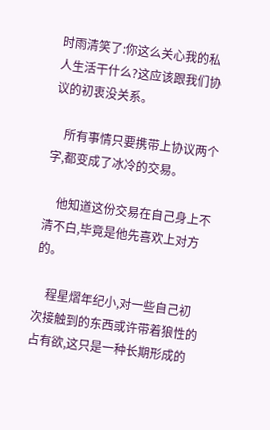时雨清笑了:你这么关心我的私人生活干什么?这应该跟我们协议的初衷没关系。

    所有事情只要携带上协议两个字,都变成了冰冷的交易。

    他知道这份交易在自己身上不清不白,毕竟是他先喜欢上对方的。

    程星熠年纪小,对一些自己初次接触到的东西或许带着狼性的占有欲,这只是一种长期形成的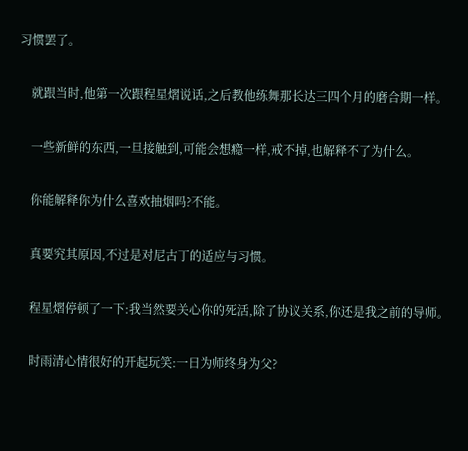习惯罢了。

    就跟当时,他第一次跟程星熠说话,之后教他练舞那长达三四个月的磨合期一样。

    一些新鲜的东西,一旦接触到,可能会想瘾一样,戒不掉,也解释不了为什么。

    你能解释你为什么喜欢抽烟吗?不能。

    真要究其原因,不过是对尼古丁的适应与习惯。

    程星熠停顿了一下:我当然要关心你的死活,除了协议关系,你还是我之前的导师。

    时雨清心情很好的开起玩笑:一日为师终身为父?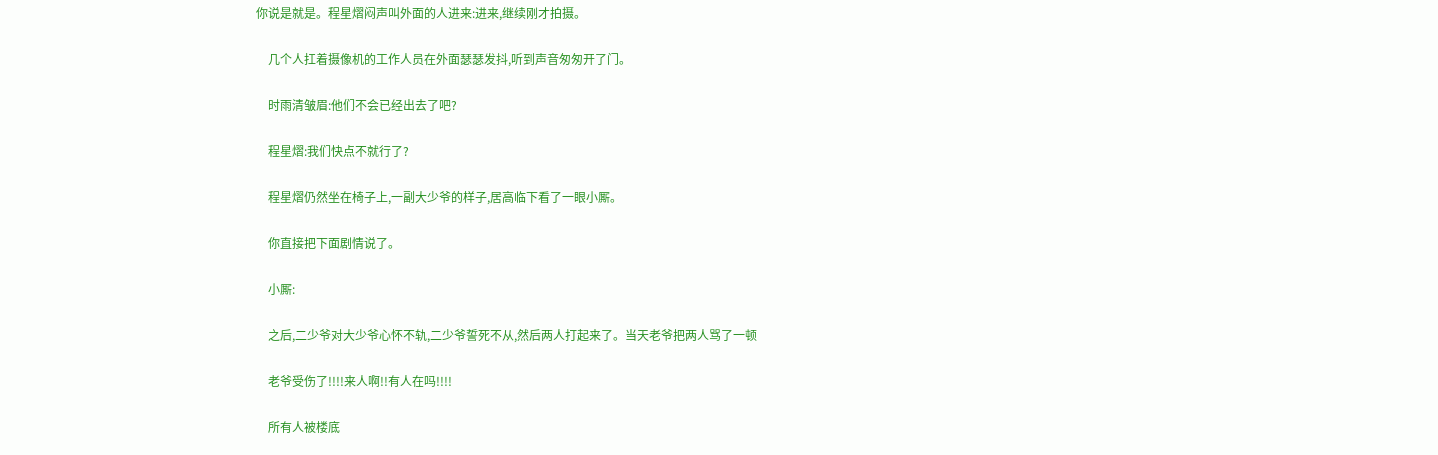你说是就是。程星熠闷声叫外面的人进来:进来,继续刚才拍摄。

    几个人扛着摄像机的工作人员在外面瑟瑟发抖,听到声音匆匆开了门。

    时雨清皱眉:他们不会已经出去了吧?

    程星熠:我们快点不就行了?

    程星熠仍然坐在椅子上,一副大少爷的样子,居高临下看了一眼小厮。

    你直接把下面剧情说了。

    小厮:

    之后,二少爷对大少爷心怀不轨,二少爷誓死不从,然后两人打起来了。当天老爷把两人骂了一顿

    老爷受伤了!!!!来人啊!!有人在吗!!!!

    所有人被楼底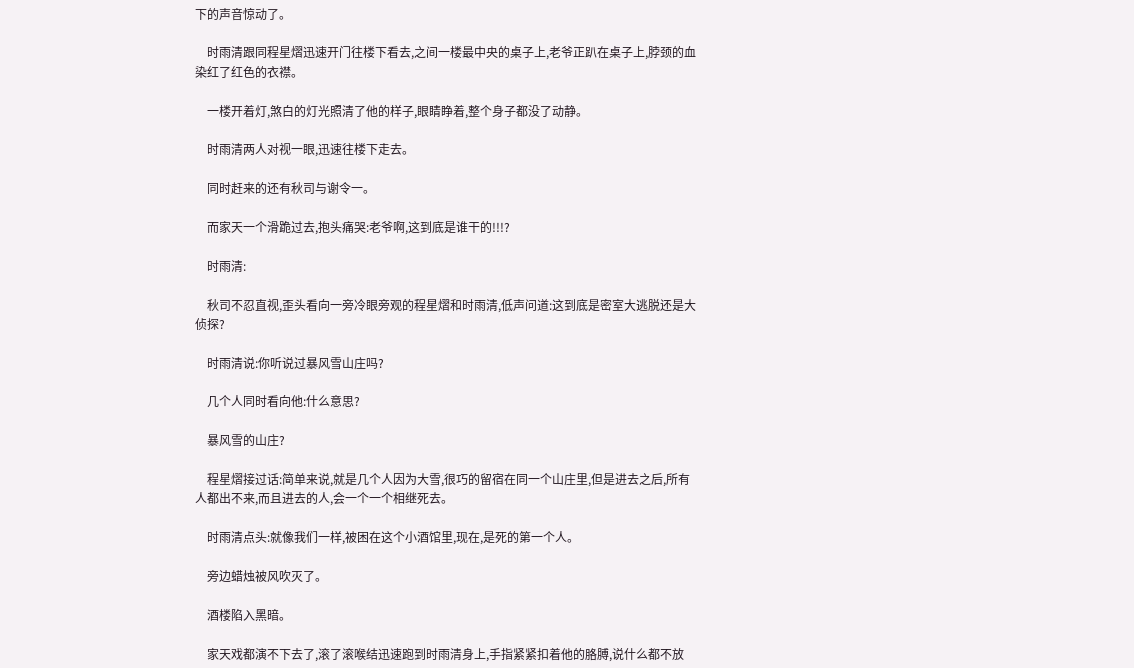下的声音惊动了。

    时雨清跟同程星熠迅速开门往楼下看去,之间一楼最中央的桌子上,老爷正趴在桌子上,脖颈的血染红了红色的衣襟。

    一楼开着灯,煞白的灯光照清了他的样子,眼睛睁着,整个身子都没了动静。

    时雨清两人对视一眼,迅速往楼下走去。

    同时赶来的还有秋司与谢令一。

    而家天一个滑跪过去,抱头痛哭:老爷啊,这到底是谁干的!!!?

    时雨清:

    秋司不忍直视,歪头看向一旁冷眼旁观的程星熠和时雨清,低声问道:这到底是密室大逃脱还是大侦探?

    时雨清说:你听说过暴风雪山庄吗?

    几个人同时看向他:什么意思?

    暴风雪的山庄?

    程星熠接过话:简单来说,就是几个人因为大雪,很巧的留宿在同一个山庄里,但是进去之后,所有人都出不来,而且进去的人,会一个一个相继死去。

    时雨清点头:就像我们一样,被困在这个小酒馆里,现在,是死的第一个人。

    旁边蜡烛被风吹灭了。

    酒楼陷入黑暗。

    家天戏都演不下去了,滚了滚喉结迅速跑到时雨清身上,手指紧紧扣着他的胳膊,说什么都不放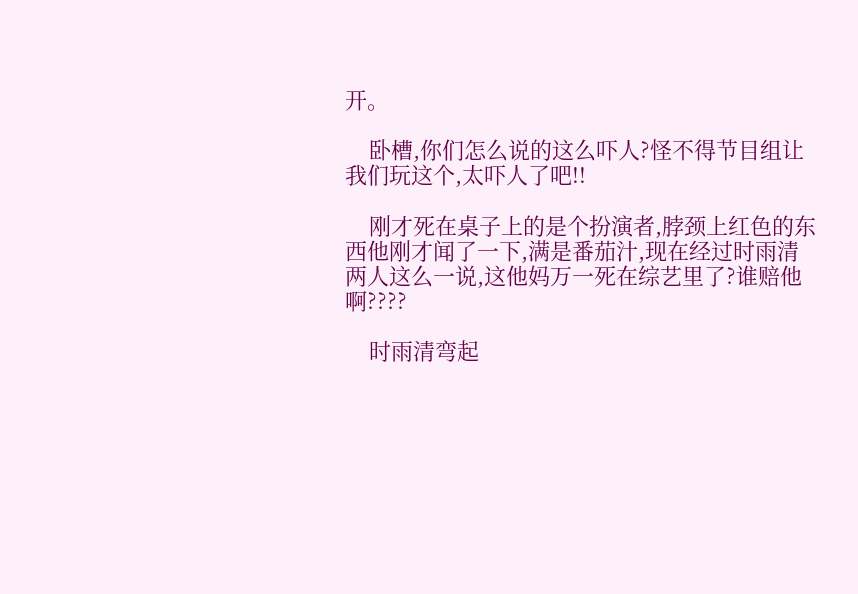开。

    卧槽,你们怎么说的这么吓人?怪不得节目组让我们玩这个,太吓人了吧!!

    刚才死在桌子上的是个扮演者,脖颈上红色的东西他刚才闻了一下,满是番茄汁,现在经过时雨清两人这么一说,这他妈万一死在综艺里了?谁赔他啊????

    时雨清弯起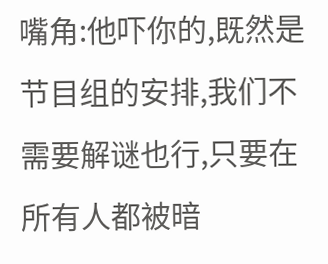嘴角:他吓你的,既然是节目组的安排,我们不需要解谜也行,只要在所有人都被暗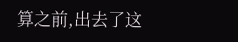算之前,出去了这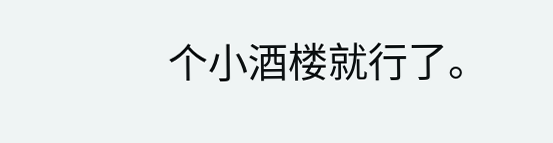个小酒楼就行了。